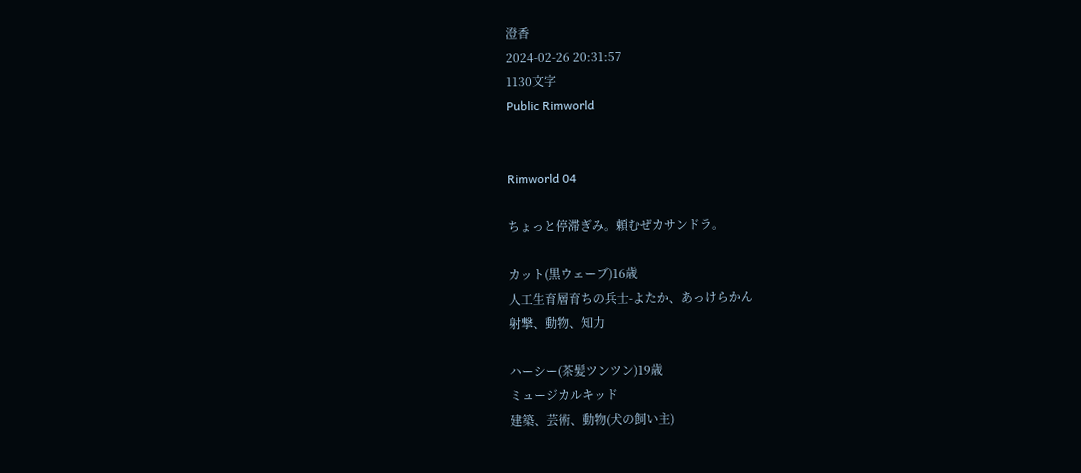澄香
2024-02-26 20:31:57
1130文字
Public Rimworld


Rimworld 04

ちょっと停滞ぎみ。頼むぜカサンドラ。

カット(黒ウェーブ)16歳
人工生育層育ちの兵士-よたか、あっけらかん
射撃、動物、知力

ハーシー(茶髪ツンツン)19歳
ミュージカルキッド
建築、芸術、動物(犬の飼い主)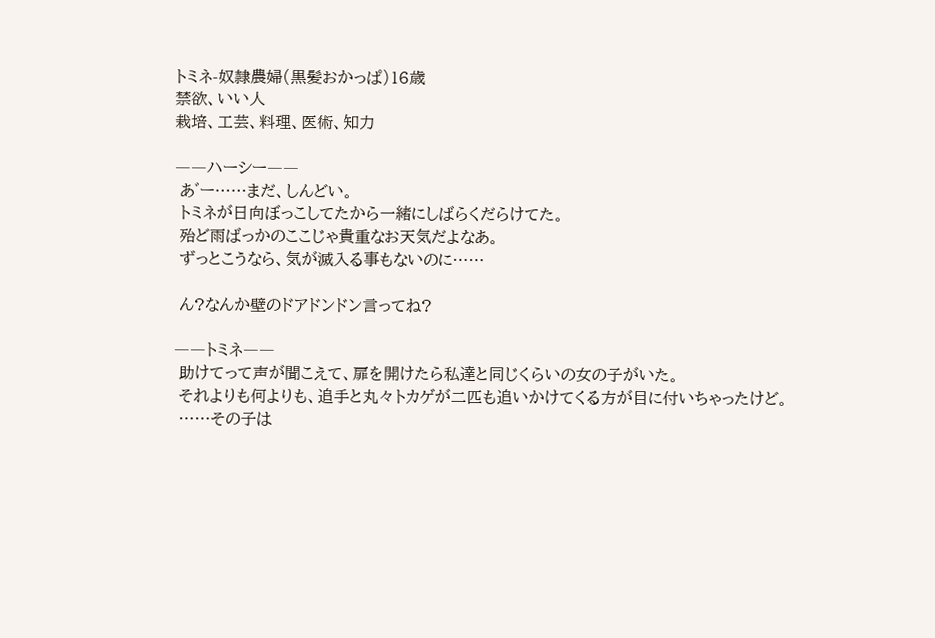トミネ-奴隷農婦(黒髪おかっぱ)16歳
禁欲、いい人
栽培、工芸、料理、医術、知力

――ハーシー――
 あ゛ー……まだ、しんどい。
 トミネが日向ぼっこしてたから一緒にしばらくだらけてた。
 殆ど雨ばっかのここじゃ貴重なお天気だよなあ。
 ずっとこうなら、気が滅入る事もないのに……

 ん?なんか壁のドアドンドン言ってね?

――トミネ――
 助けてって声が聞こえて、扉を開けたら私達と同じくらいの女の子がいた。
 それよりも何よりも、追手と丸々トカゲが二匹も追いかけてくる方が目に付いちゃったけど。
 ……その子は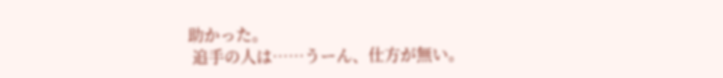助かった。
 追手の人は……うーん、仕方が無い。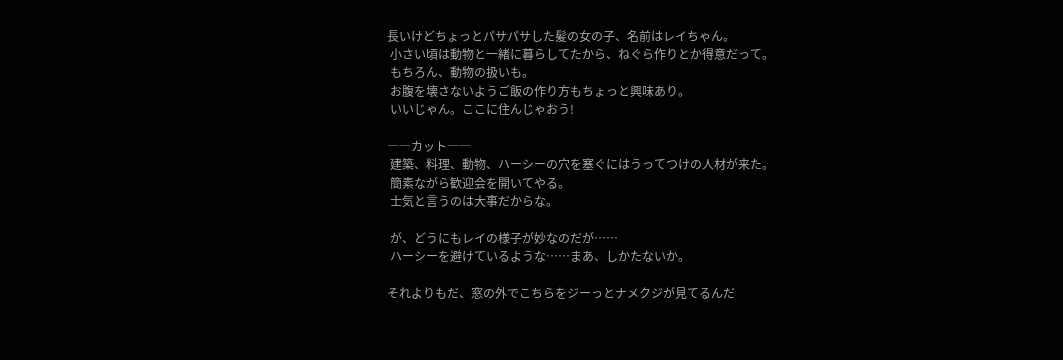長いけどちょっとパサパサした髪の女の子、名前はレイちゃん。
 小さい頃は動物と一緒に暮らしてたから、ねぐら作りとか得意だって。
 もちろん、動物の扱いも。
 お腹を壊さないようご飯の作り方もちょっと興味あり。
 いいじゃん。ここに住んじゃおう!

――カット――
 建築、料理、動物、ハーシーの穴を塞ぐにはうってつけの人材が来た。
 簡素ながら歓迎会を開いてやる。
 士気と言うのは大事だからな。

 が、どうにもレイの様子が妙なのだが……
 ハーシーを避けているような……まあ、しかたないか。

それよりもだ、窓の外でこちらをジーっとナメクジが見てるんだ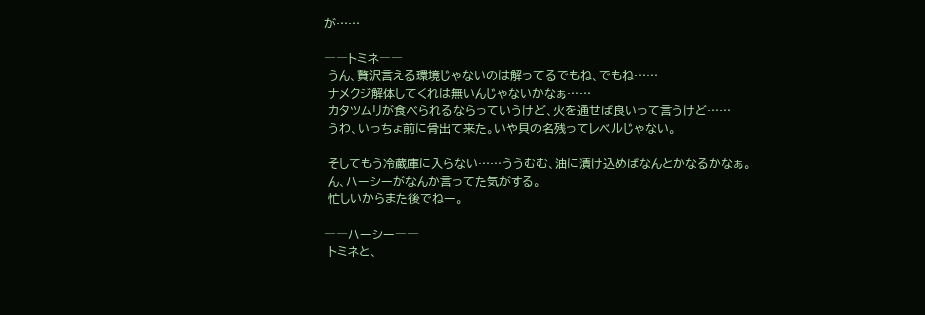が……

――トミネ――
 うん、贅沢言える環境じゃないのは解ってるでもね、でもね……
 ナメクジ解体してくれは無いんじゃないかなぁ……
 カタツムリが食べられるならっていうけど、火を通せば良いって言うけど……
 うわ、いっちょ前に骨出て来た。いや貝の名残ってレベルじゃない。

 そしてもう冷蔵庫に入らない……ううむむ、油に漬け込めばなんとかなるかなぁ。
 ん、ハーシーがなんか言ってた気がする。
 忙しいからまた後でねー。

――ハーシー――
 トミネと、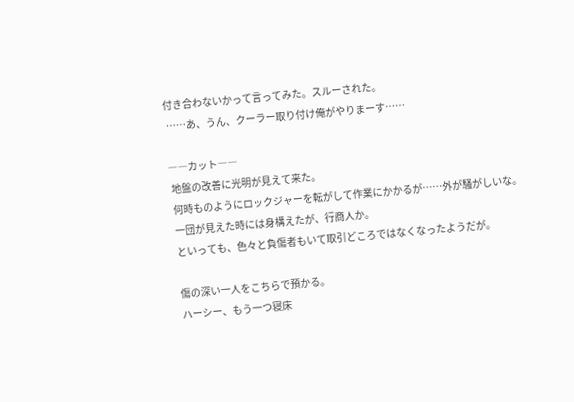付き合わないかって言ってみた。スルーされた。
 ……あ、うん、クーラー取り付け俺がやりまーす……

――カット――
 地盤の改善に光明が見えて来た。
 何時ものようにロックジャーを転がして作業にかかるが……外が騒がしいな。
 一団が見えた時には身構えたが、行商人か。
 といっても、色々と負傷者もいて取引どころではなくなったようだが。

 傷の深い一人をこちらで預かる。
 ハーシー、もう一つ寝床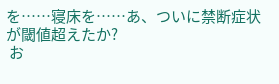を……寝床を……あ、ついに禁断症状が閾値超えたか?
 お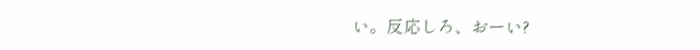い。反応しろ、おーい?